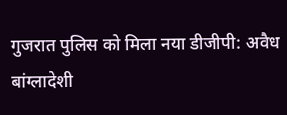गुजरात पुलिस को मिला नया डीजीपी: अवैध बांग्लादेशी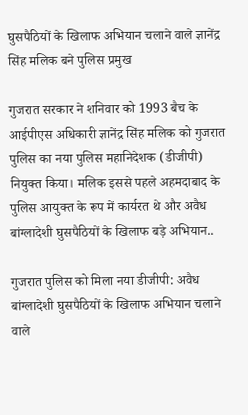घुसपैठियों के खिलाफ अभियान चलाने वाले ज्ञानेंद्र सिंह मलिक बने पुलिस प्रमुख

गुजरात सरकार ने शनिवार को 1993 बैच के आईपीएस अधिकारी ज्ञानेंद्र सिंह मलिक को गुजरात पुलिस का नया पुलिस महानिदेशक (डीजीपी) नियुक्त किया। मलिक इससे पहले अहमदाबाद के पुलिस आयुक्त के रूप में कार्यरत थे और अवैध बांग्लादेशी घुसपैठियों के खिलाफ बड़े अभियान..

गुजरात पुलिस को मिला नया डीजीपी: अवैध बांग्लादेशी घुसपैठियों के खिलाफ अभियान चलाने वाले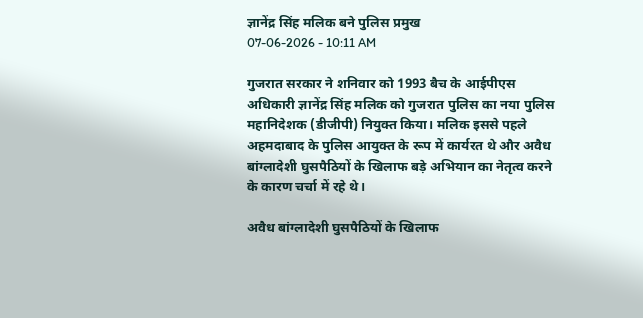ज्ञानेंद्र सिंह मलिक बने पुलिस प्रमुख
07-06-2026 - 10:11 AM

गुजरात सरकार ने शनिवार को 1993 बैच के आईपीएस अधिकारी ज्ञानेंद्र सिंह मलिक को गुजरात पुलिस का नया पुलिस महानिदेशक (डीजीपी) नियुक्त किया। मलिक इससे पहले अहमदाबाद के पुलिस आयुक्त के रूप में कार्यरत थे और अवैध बांग्लादेशी घुसपैठियों के खिलाफ बड़े अभियान का नेतृत्व करने के कारण चर्चा में रहे थे।

अवैध बांग्लादेशी घुसपैठियों के खिलाफ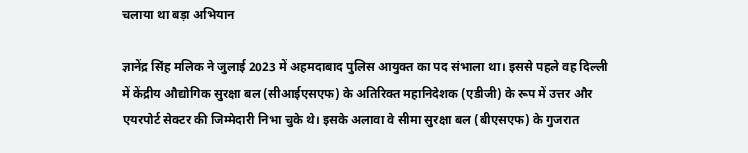चलाया था बड़ा अभियान

ज्ञानेंद्र सिंह मलिक ने जुलाई 2023 में अहमदाबाद पुलिस आयुक्त का पद संभाला था। इससे पहले वह दिल्ली में केंद्रीय औद्योगिक सुरक्षा बल (सीआईएसएफ) के अतिरिक्त महानिदेशक (एडीजी) के रूप में उत्तर और एयरपोर्ट सेक्टर की जिम्मेदारी निभा चुके थे। इसके अलावा वे सीमा सुरक्षा बल (बीएसएफ) के गुजरात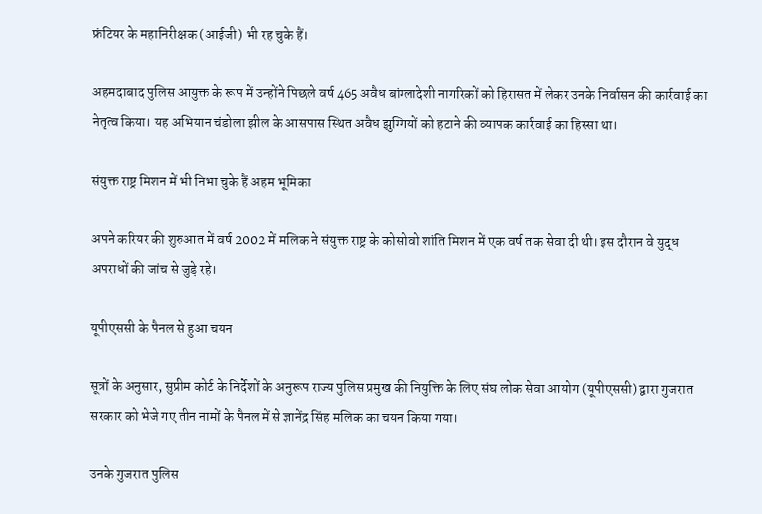फ्रंटियर के महानिरीक्षक (आईजी) भी रह चुके हैं।

अहमदाबाद पुलिस आयुक्त के रूप में उन्होंने पिछले वर्ष 465 अवैध बांग्लादेशी नागरिकों को हिरासत में लेकर उनके निर्वासन की कार्रवाई का नेतृत्व किया। यह अभियान चंडोला झील के आसपास स्थित अवैध झुग्गियों को हटाने की व्यापक कार्रवाई का हिस्सा था।

संयुक्त राष्ट्र मिशन में भी निभा चुके हैं अहम भूमिका

अपने करियर की शुरुआत में वर्ष 2002 में मलिक ने संयुक्त राष्ट्र के कोसोवो शांति मिशन में एक वर्ष तक सेवा दी थी। इस दौरान वे युद्ध अपराधों की जांच से जुड़े रहे।

यूपीएससी के पैनल से हुआ चयन

सूत्रों के अनुसार, सुप्रीम कोर्ट के निर्देशों के अनुरूप राज्य पुलिस प्रमुख की नियुक्ति के लिए संघ लोक सेवा आयोग (यूपीएससी) द्वारा गुजरात सरकार को भेजे गए तीन नामों के पैनल में से ज्ञानेंद्र सिंह मलिक का चयन किया गया।

उनके गुजरात पुलिस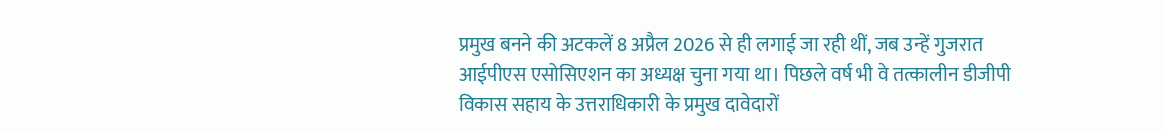प्रमुख बनने की अटकलें 8 अप्रैल 2026 से ही लगाई जा रही थीं, जब उन्हें गुजरात आईपीएस एसोसिएशन का अध्यक्ष चुना गया था। पिछले वर्ष भी वे तत्कालीन डीजीपी विकास सहाय के उत्तराधिकारी के प्रमुख दावेदारों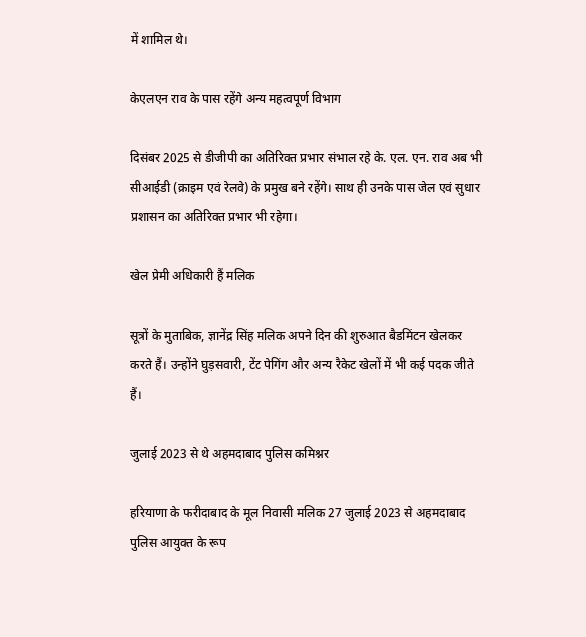में शामिल थे।

केएलएन राव के पास रहेंगे अन्य महत्वपूर्ण विभाग

दिसंबर 2025 से डीजीपी का अतिरिक्त प्रभार संभाल रहे के. एल. एन. राव अब भी सीआईडी (क्राइम एवं रेलवे) के प्रमुख बने रहेंगे। साथ ही उनके पास जेल एवं सुधार प्रशासन का अतिरिक्त प्रभार भी रहेगा।

खेल प्रेमी अधिकारी हैं मलिक

सूत्रों के मुताबिक, ज्ञानेंद्र सिंह मलिक अपने दिन की शुरुआत बैडमिंटन खेलकर करते हैं। उन्होंने घुड़सवारी, टेंट पेगिंग और अन्य रैकेट खेलों में भी कई पदक जीते हैं।

जुलाई 2023 से थे अहमदाबाद पुलिस कमिश्नर

हरियाणा के फरीदाबाद के मूल निवासी मलिक 27 जुलाई 2023 से अहमदाबाद पुलिस आयुक्त के रूप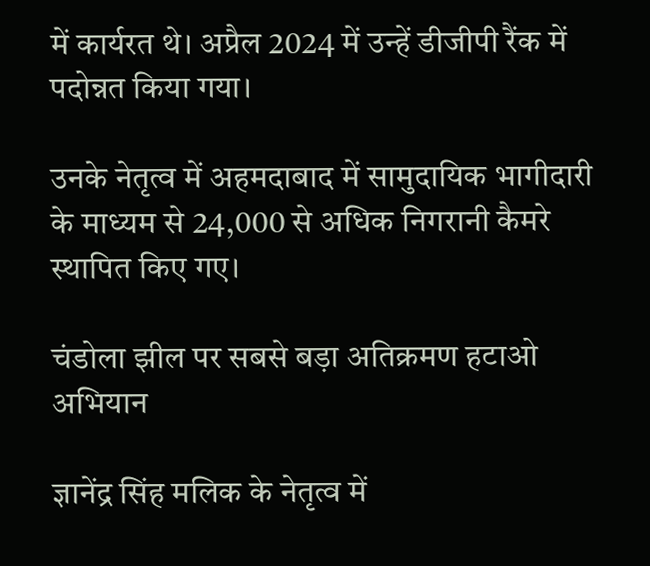में कार्यरत थे। अप्रैल 2024 में उन्हें डीजीपी रैंक में पदोन्नत किया गया।

उनके नेतृत्व में अहमदाबाद में सामुदायिक भागीदारी के माध्यम से 24,000 से अधिक निगरानी कैमरे स्थापित किए गए।

चंडोला झील पर सबसे बड़ा अतिक्रमण हटाओ अभियान

ज्ञानेंद्र सिंह मलिक के नेतृत्व में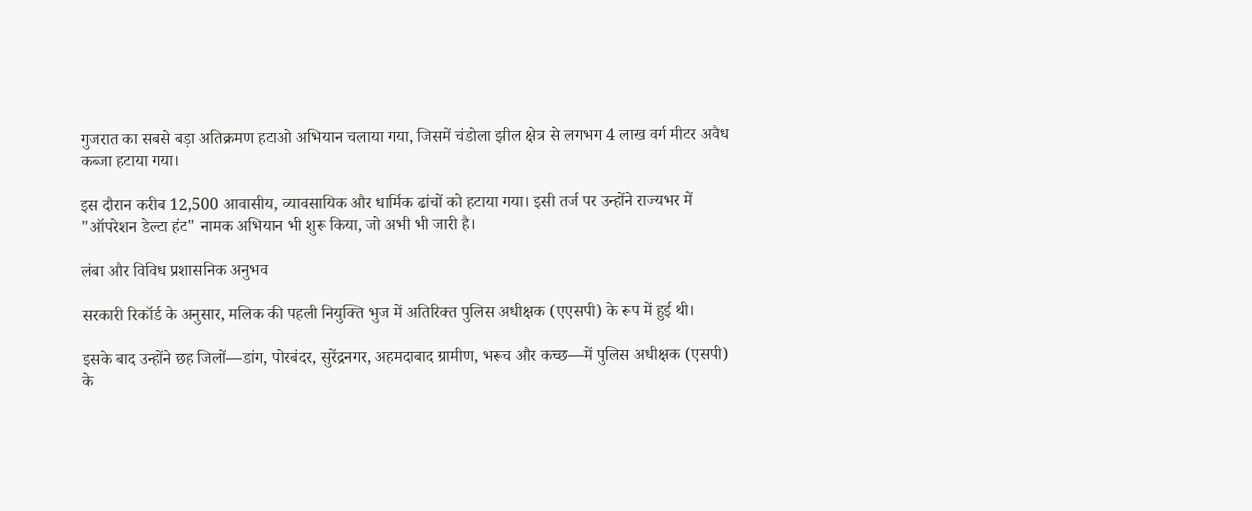गुजरात का सबसे बड़ा अतिक्रमण हटाओ अभियान चलाया गया, जिसमें चंडोला झील क्षेत्र से लगभग 4 लाख वर्ग मीटर अवैध कब्जा हटाया गया।

इस दौरान करीब 12,500 आवासीय, व्यावसायिक और धार्मिक ढांचों को हटाया गया। इसी तर्ज पर उन्होंने राज्यभर में "ऑपरेशन डेल्टा हंट" नामक अभियान भी शुरू किया, जो अभी भी जारी है।

लंबा और विविध प्रशासनिक अनुभव

सरकारी रिकॉर्ड के अनुसार, मलिक की पहली नियुक्ति भुज में अतिरिक्त पुलिस अधीक्षक (एएसपी) के रूप में हुई थी।

इसके बाद उन्होंने छह जिलों—डांग, पोरबंदर, सुरेंद्रनगर, अहमदाबाद ग्रामीण, भरूच और कच्छ—में पुलिस अधीक्षक (एसपी) के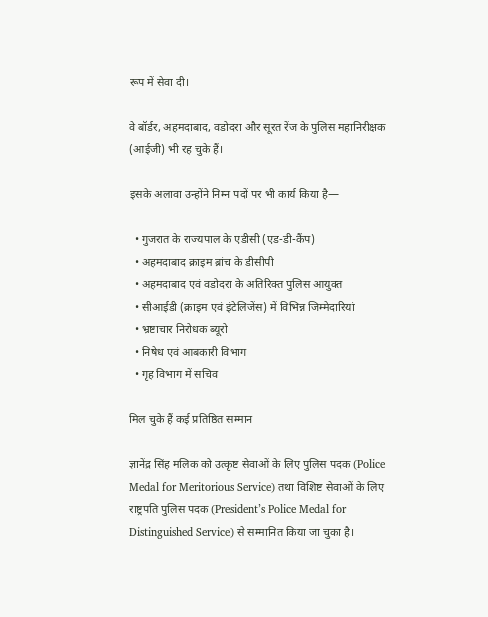रूप में सेवा दी।

वे बॉर्डर, अहमदाबाद, वडोदरा और सूरत रेंज के पुलिस महानिरीक्षक (आईजी) भी रह चुके हैं।

इसके अलावा उन्होंने निम्न पदों पर भी कार्य किया है—

  • गुजरात के राज्यपाल के एडीसी (एड-डी-कैंप)
  • अहमदाबाद क्राइम ब्रांच के डीसीपी
  • अहमदाबाद एवं वडोदरा के अतिरिक्त पुलिस आयुक्त
  • सीआईडी (क्राइम एवं इंटेलिजेंस) में विभिन्न जिम्मेदारियां
  • भ्रष्टाचार निरोधक ब्यूरो
  • निषेध एवं आबकारी विभाग
  • गृह विभाग में सचिव

मिल चुके हैं कई प्रतिष्ठित सम्मान

ज्ञानेंद्र सिंह मलिक को उत्कृष्ट सेवाओं के लिए पुलिस पदक (Police Medal for Meritorious Service) तथा विशिष्ट सेवाओं के लिए राष्ट्रपति पुलिस पदक (President’s Police Medal for Distinguished Service) से सम्मानित किया जा चुका है।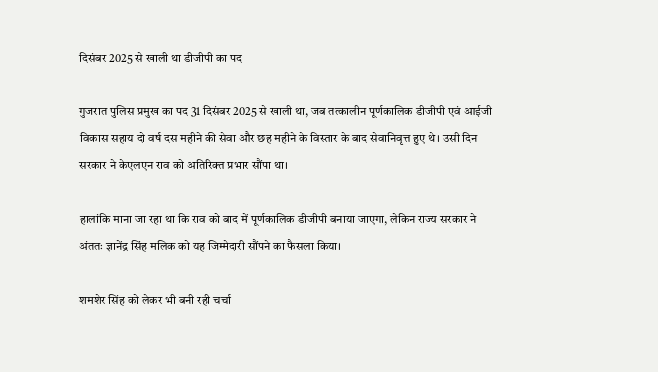दिसंबर 2025 से खाली था डीजीपी का पद

गुजरात पुलिस प्रमुख का पद 31 दिसंबर 2025 से खाली था, जब तत्कालीन पूर्णकालिक डीजीपी एवं आईजी विकास सहाय दो वर्ष दस महीने की सेवा और छह महीने के विस्तार के बाद सेवानिवृत्त हुए थे। उसी दिन सरकार ने केएलएन राव को अतिरिक्त प्रभार सौंपा था।

हालांकि माना जा रहा था कि राव को बाद में पूर्णकालिक डीजीपी बनाया जाएगा, लेकिन राज्य सरकार ने अंततः ज्ञानेंद्र सिंह मलिक को यह जिम्मेदारी सौंपने का फैसला किया।

शमशेर सिंह को लेकर भी बनी रही चर्चा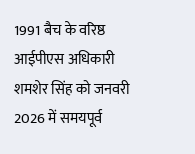1991 बैच के वरिष्ठ आईपीएस अधिकारी शमशेर सिंह को जनवरी 2026 में समयपूर्व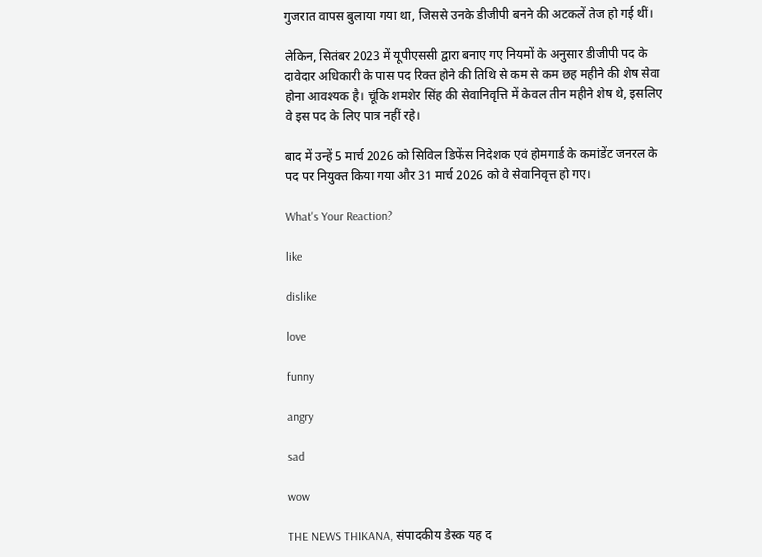गुजरात वापस बुलाया गया था, जिससे उनके डीजीपी बनने की अटकलें तेज हो गई थीं।

लेकिन, सितंबर 2023 में यूपीएससी द्वारा बनाए गए नियमों के अनुसार डीजीपी पद के दावेदार अधिकारी के पास पद रिक्त होने की तिथि से कम से कम छह महीने की शेष सेवा होना आवश्यक है। चूंकि शमशेर सिंह की सेवानिवृत्ति में केवल तीन महीने शेष थे, इसलिए वे इस पद के लिए पात्र नहीं रहे।

बाद में उन्हें 5 मार्च 2026 को सिविल डिफेंस निदेशक एवं होमगार्ड के कमांडेंट जनरल के पद पर नियुक्त किया गया और 31 मार्च 2026 को वे सेवानिवृत्त हो गए।

What's Your Reaction?

like

dislike

love

funny

angry

sad

wow

THE NEWS THIKANA, संपादकीय डेस्क यह द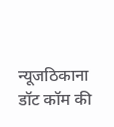न्यूजठिकाना डॉट कॉम की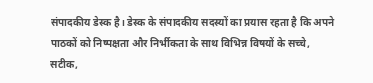संपादकीय डेस्क है। डेस्क के संपादकीय सदस्यों का प्रयास रहता है कि अपने पाठकों को निष्पक्षता और निर्भीकता के साथ विभिन्न विषयों के सच्चे, सटीक,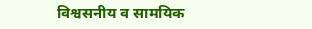विश्वसनीय व सामयिक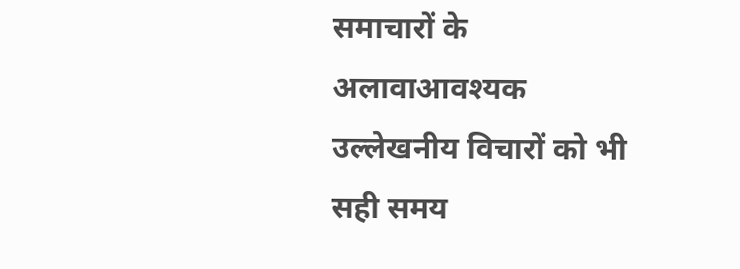समाचारों के अलावाआवश्यक उल्लेखनीय विचारों को भी सही समय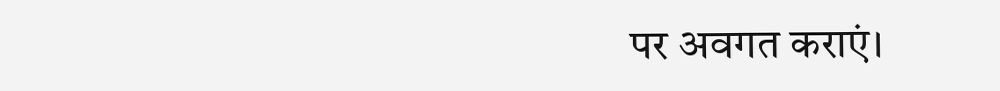पर अवगत कराएं।